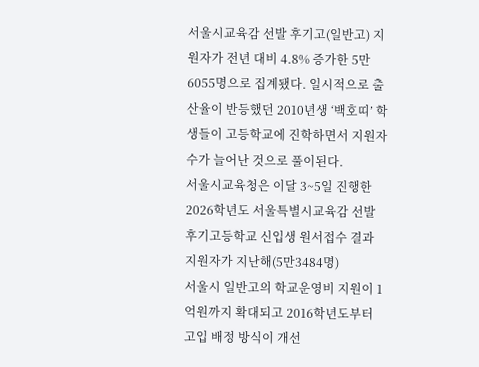서울시교육감 선발 후기고(일반고) 지원자가 전년 대비 4.8% 증가한 5만6055명으로 집계됐다. 일시적으로 출산율이 반등했던 2010년생 ‘백호띠’ 학생들이 고등학교에 진학하면서 지원자 수가 늘어난 것으로 풀이된다.
서울시교육청은 이달 3~5일 진행한 2026학년도 서울특별시교육감 선발 후기고등학교 신입생 원서접수 결과 지원자가 지난해(5만3484명)
서울시 일반고의 학교운영비 지원이 1억원까지 확대되고 2016학년도부터 고입 배정 방식이 개선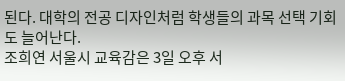된다. 대학의 전공 디자인처럼 학생들의 과목 선택 기회도 늘어난다.
조희연 서울시 교육감은 3일 오후 서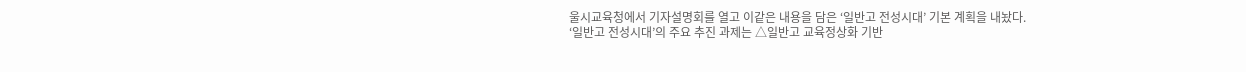울시교육청에서 기자설명회를 열고 이같은 내용을 담은 ‘일반고 전성시대’ 기본 계획을 내놨다.
‘일반고 전성시대’의 주요 추진 과제는 △일반고 교육정상화 기반